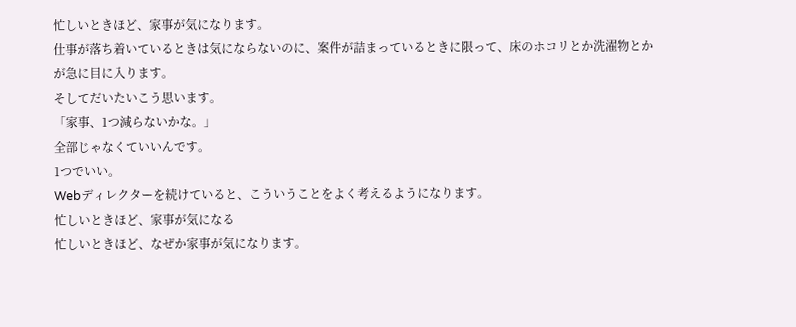忙しいときほど、家事が気になります。
仕事が落ち着いているときは気にならないのに、案件が詰まっているときに限って、床のホコリとか洗濯物とかが急に目に入ります。
そしてだいたいこう思います。
「家事、1つ減らないかな。」
全部じゃなくていいんです。
1つでいい。
Webディレクターを続けていると、こういうことをよく考えるようになります。
忙しいときほど、家事が気になる
忙しいときほど、なぜか家事が気になります。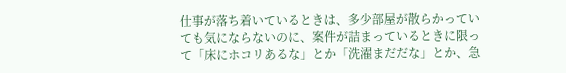仕事が落ち着いているときは、多少部屋が散らかっていても気にならないのに、案件が詰まっているときに限って「床にホコリあるな」とか「洗濯まだだな」とか、急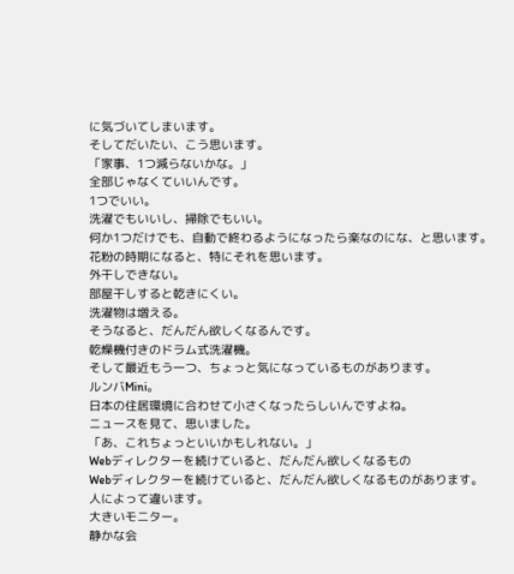に気づいてしまいます。
そしてだいたい、こう思います。
「家事、1つ減らないかな。」
全部じゃなくていいんです。
1つでいい。
洗濯でもいいし、掃除でもいい。
何か1つだけでも、自動で終わるようになったら楽なのにな、と思います。
花粉の時期になると、特にそれを思います。
外干しできない。
部屋干しすると乾きにくい。
洗濯物は増える。
そうなると、だんだん欲しくなるんです。
乾燥機付きのドラム式洗濯機。
そして最近もう一つ、ちょっと気になっているものがあります。
ルンバMini。
日本の住居環境に合わせて小さくなったらしいんですよね。
ニュースを見て、思いました。
「あ、これちょっといいかもしれない。」
Webディレクターを続けていると、だんだん欲しくなるもの
Webディレクターを続けていると、だんだん欲しくなるものがあります。
人によって違います。
大きいモニター。
静かな会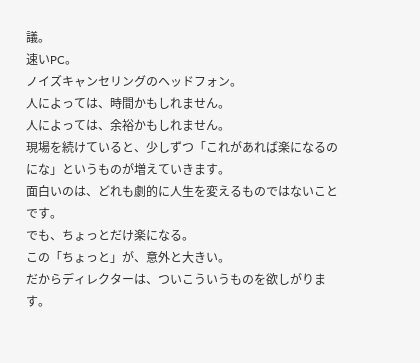議。
速いPC。
ノイズキャンセリングのヘッドフォン。
人によっては、時間かもしれません。
人によっては、余裕かもしれません。
現場を続けていると、少しずつ「これがあれば楽になるのにな」というものが増えていきます。
面白いのは、どれも劇的に人生を変えるものではないことです。
でも、ちょっとだけ楽になる。
この「ちょっと」が、意外と大きい。
だからディレクターは、ついこういうものを欲しがります。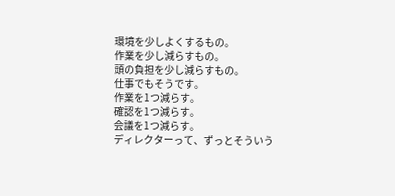環境を少しよくするもの。
作業を少し減らすもの。
頭の負担を少し減らすもの。
仕事でもそうです。
作業を1つ減らす。
確認を1つ減らす。
会議を1つ減らす。
ディレクターって、ずっとそういう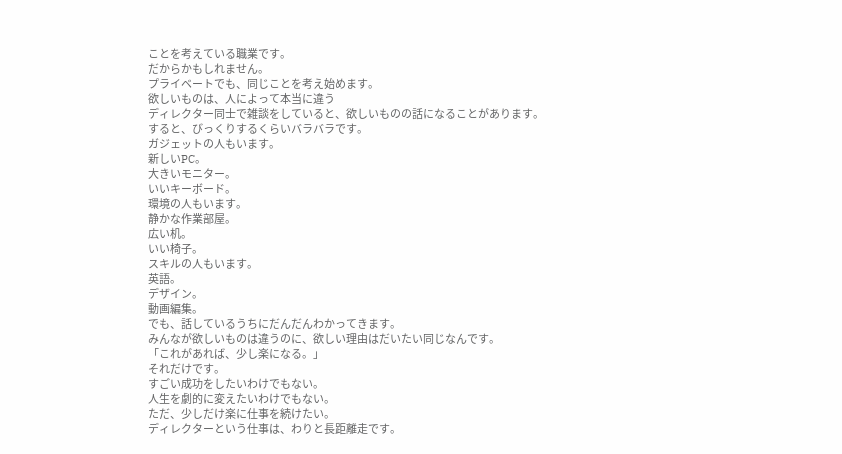ことを考えている職業です。
だからかもしれません。
プライベートでも、同じことを考え始めます。
欲しいものは、人によって本当に違う
ディレクター同士で雑談をしていると、欲しいものの話になることがあります。
すると、びっくりするくらいバラバラです。
ガジェットの人もいます。
新しいPC。
大きいモニター。
いいキーボード。
環境の人もいます。
静かな作業部屋。
広い机。
いい椅子。
スキルの人もいます。
英語。
デザイン。
動画編集。
でも、話しているうちにだんだんわかってきます。
みんなが欲しいものは違うのに、欲しい理由はだいたい同じなんです。
「これがあれば、少し楽になる。」
それだけです。
すごい成功をしたいわけでもない。
人生を劇的に変えたいわけでもない。
ただ、少しだけ楽に仕事を続けたい。
ディレクターという仕事は、わりと長距離走です。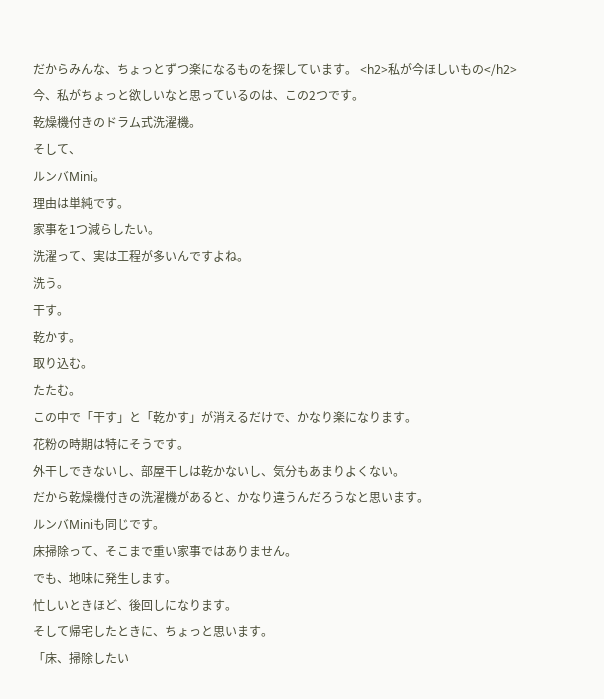だからみんな、ちょっとずつ楽になるものを探しています。 <h2>私が今ほしいもの</h2>
今、私がちょっと欲しいなと思っているのは、この2つです。
乾燥機付きのドラム式洗濯機。
そして、
ルンバMini。
理由は単純です。
家事を1つ減らしたい。
洗濯って、実は工程が多いんですよね。
洗う。
干す。
乾かす。
取り込む。
たたむ。
この中で「干す」と「乾かす」が消えるだけで、かなり楽になります。
花粉の時期は特にそうです。
外干しできないし、部屋干しは乾かないし、気分もあまりよくない。
だから乾燥機付きの洗濯機があると、かなり違うんだろうなと思います。
ルンバMiniも同じです。
床掃除って、そこまで重い家事ではありません。
でも、地味に発生します。
忙しいときほど、後回しになります。
そして帰宅したときに、ちょっと思います。
「床、掃除したい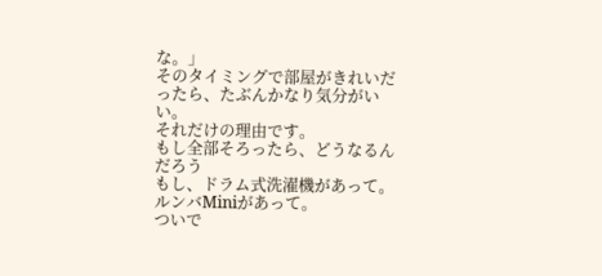な。」
そのタイミングで部屋がきれいだったら、たぶんかなり気分がいい。
それだけの理由です。
もし全部そろったら、どうなるんだろう
もし、ドラム式洗濯機があって。
ルンバMiniがあって。
ついで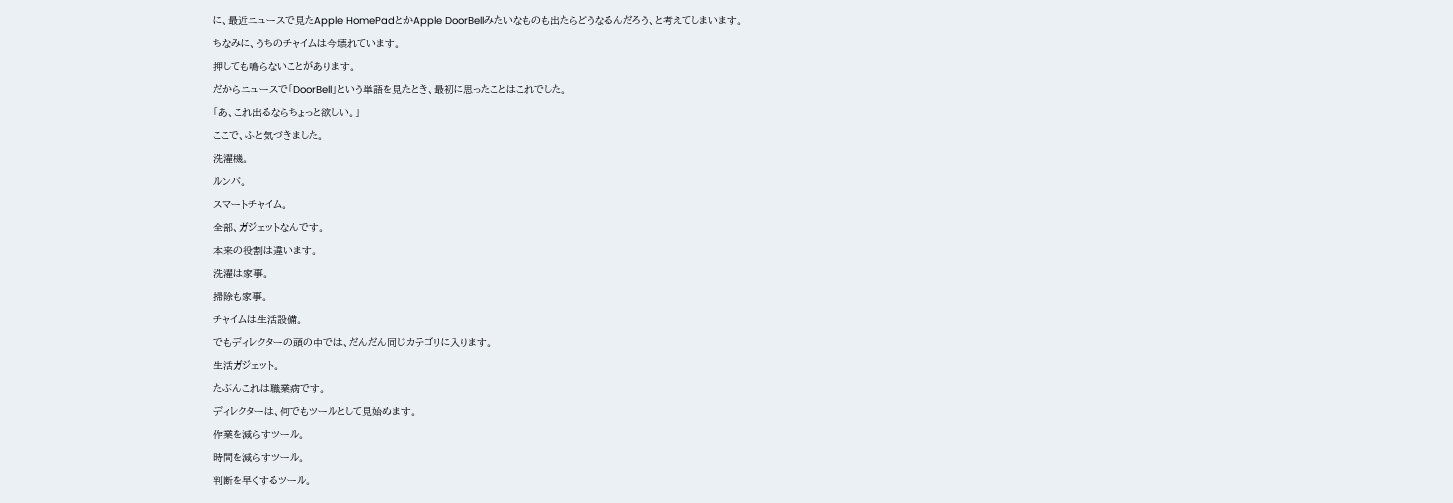に、最近ニュースで見たApple HomePadとかApple DoorBellみたいなものも出たらどうなるんだろう、と考えてしまいます。
ちなみに、うちのチャイムは今壊れています。
押しても鳴らないことがあります。
だからニュースで「DoorBell」という単語を見たとき、最初に思ったことはこれでした。
「あ、これ出るならちょっと欲しい。」
ここで、ふと気づきました。
洗濯機。
ルンバ。
スマートチャイム。
全部、ガジェットなんです。
本来の役割は違います。
洗濯は家事。
掃除も家事。
チャイムは生活設備。
でもディレクターの頭の中では、だんだん同じカテゴリに入ります。
生活ガジェット。
たぶんこれは職業病です。
ディレクターは、何でもツールとして見始めます。
作業を減らすツール。
時間を減らすツール。
判断を早くするツール。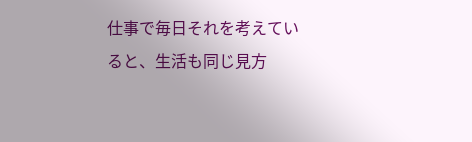仕事で毎日それを考えていると、生活も同じ見方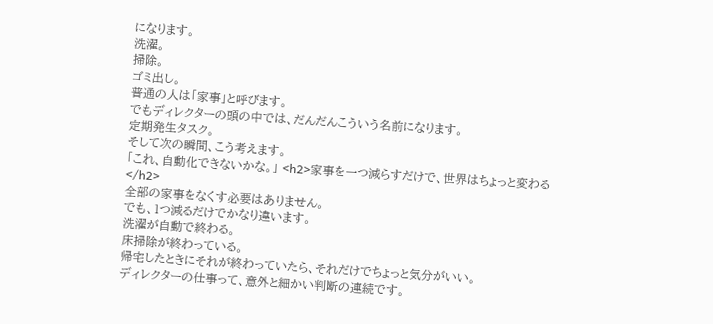になります。
洗濯。
掃除。
ゴミ出し。
普通の人は「家事」と呼びます。
でもディレクターの頭の中では、だんだんこういう名前になります。
定期発生タスク。
そして次の瞬間、こう考えます。
「これ、自動化できないかな。」 <h2>家事を一つ減らすだけで、世界はちょっと変わる</h2>
全部の家事をなくす必要はありません。
でも、1つ減るだけでかなり違います。
洗濯が自動で終わる。
床掃除が終わっている。
帰宅したときにそれが終わっていたら、それだけでちょっと気分がいい。
ディレクターの仕事って、意外と細かい判断の連続です。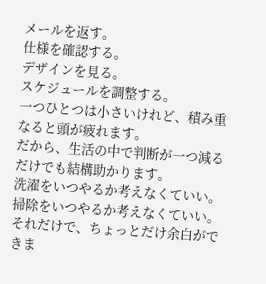メールを返す。
仕様を確認する。
デザインを見る。
スケジュールを調整する。
一つひとつは小さいけれど、積み重なると頭が疲れます。
だから、生活の中で判断が一つ減るだけでも結構助かります。
洗濯をいつやるか考えなくていい。
掃除をいつやるか考えなくていい。
それだけで、ちょっとだけ余白ができま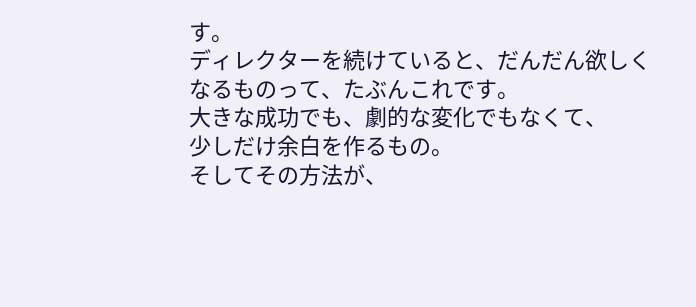す。
ディレクターを続けていると、だんだん欲しくなるものって、たぶんこれです。
大きな成功でも、劇的な変化でもなくて、
少しだけ余白を作るもの。
そしてその方法が、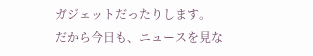ガジェットだったりします。
だから今日も、ニュースを見な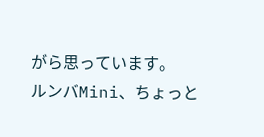がら思っています。
ルンバMini、ちょっと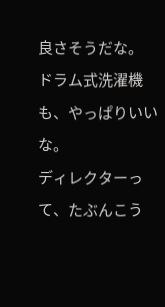良さそうだな。
ドラム式洗濯機も、やっぱりいいな。
ディレクターって、たぶんこう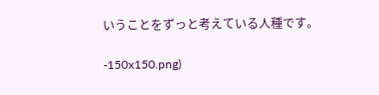いうことをずっと考えている人種です。

-150x150.png)